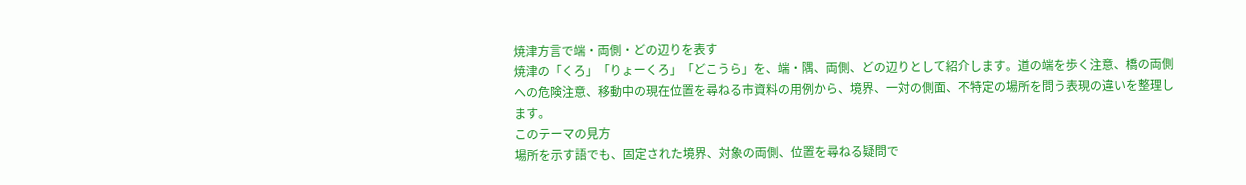焼津方言で端・両側・どの辺りを表す
焼津の「くろ」「りょーくろ」「どこうら」を、端・隅、両側、どの辺りとして紹介します。道の端を歩く注意、橋の両側への危険注意、移動中の現在位置を尋ねる市資料の用例から、境界、一対の側面、不特定の場所を問う表現の違いを整理します。
このテーマの見方
場所を示す語でも、固定された境界、対象の両側、位置を尋ねる疑問で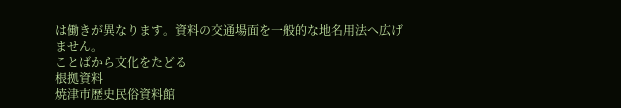は働きが異なります。資料の交通場面を一般的な地名用法へ広げません。
ことばから文化をたどる
根拠資料
焼津市歴史民俗資料館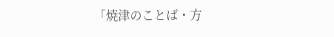「焼津のことば・方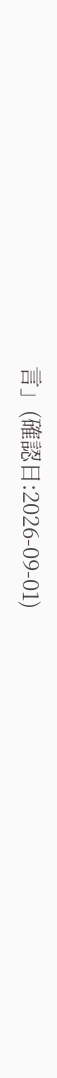言」(確認日:2026-09-01)